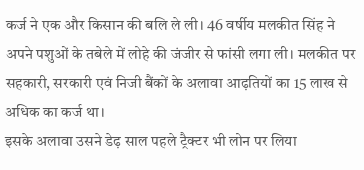कर्ज ने एक और किसान की बलि ले ली। 46 वर्षीय मलकीत सिंह ने अपने पशुओं के तबेले में लोहे की जंजीर से फांसी लगा ली। मलकीत पर सहकारी, सरकारी एवं निजी बैंकों के अलावा आढ़तियों का 15 लाख से अधिक का कर्ज था।
इसके अलावा उसने डेढ़ साल पहले ट्रैक्टर भी लोन पर लिया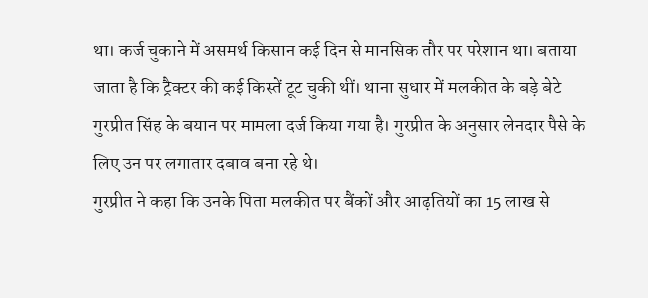था। कर्ज चुकाने में असमर्थ किसान कई दिन से मानसिक तौर पर परेशान था। बताया जाता है कि ट्रैक्टर की कई किस्तें टूट चुकी थीं। थाना सुधार में मलकीत के बड़े बेटे गुरप्रीत सिंह के बयान पर मामला दर्ज किया गया है। गुरप्रीत के अनुसार लेनदार पैसे के लिए उन पर लगातार दबाव बना रहे थे।
गुरप्रीत ने कहा कि उनके पिता मलकीत पर बैंकों और आढ़तियों का 15 लाख से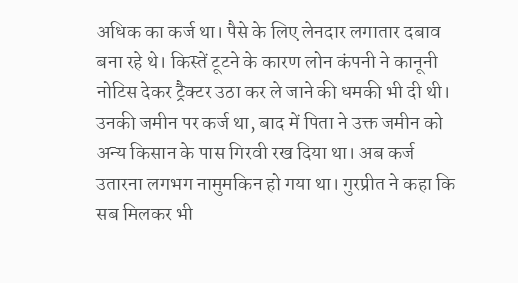अधिक का कर्ज था। पैसे के लिए लेनदार लगातार दबाव बना रहे थे। किस्तें टूटने के कारण लोन कंपनी ने कानूनी नोटिस देकर ट्रैक्टर उठा कर ले जाने की धमकी भी दी थी।
उनकी जमीन पर कर्ज था, बाद में पिता ने उक्त जमीन को अन्य किसान के पास गिरवी रख दिया था। अब कर्ज उतारना लगभग नामुमकिन हो गया था। गुरप्रीत ने कहा कि सब मिलकर भी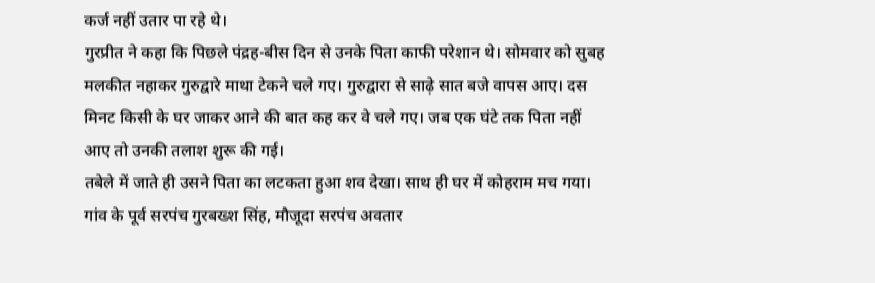कर्ज नहीं उतार पा रहे थे।
गुरप्रीत ने कहा कि पिछले पंद्रह-बीस दिन से उनके पिता काफी परेशान थे। सोमवार को सुबह मलकीत नहाकर गुरुद्वारे माथा टेकने चले गए। गुरुद्वारा से साढ़े सात बजे वापस आए। दस मिनट किसी के घर जाकर आने की बात कह कर वे चले गए। जब एक घंटे तक पिता नहीं आए तो उनकी तलाश शुरू की गई।
तबेले में जाते ही उसने पिता का लटकता हुआ शव देखा। साथ ही घर में कोहराम मच गया। गांव के पूर्व सरपंच गुरबख्श सिंह, मौजूदा सरपंच अवतार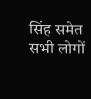सिंह समेत सभी लोगों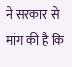ने सरकार से मांग की है कि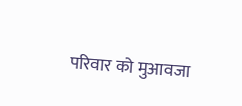परिवार को मुआवजा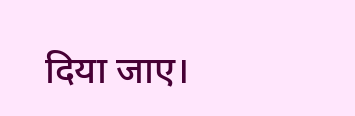दिया जाए।